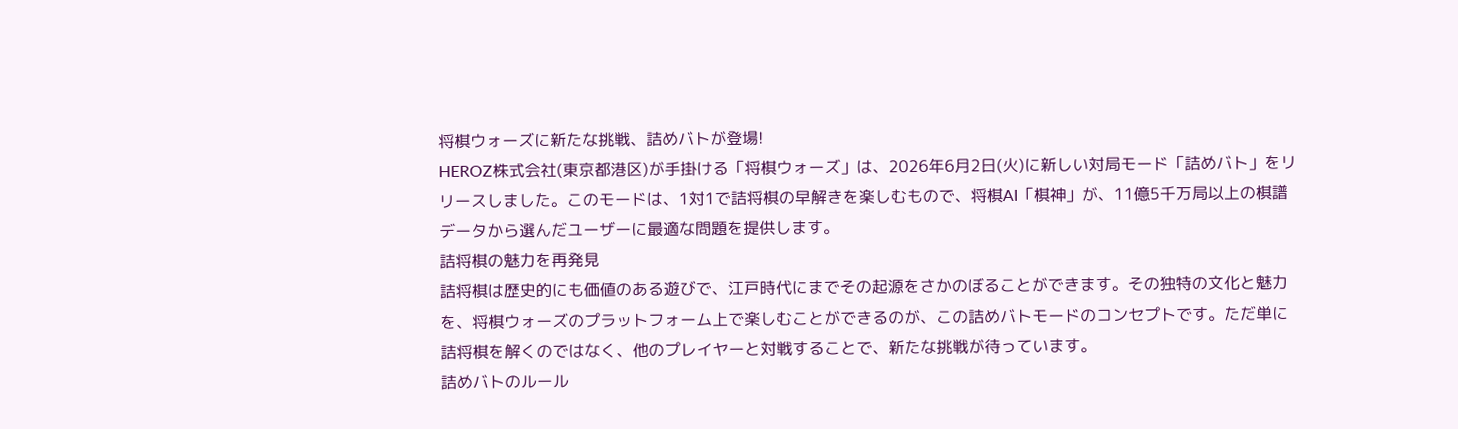将棋ウォーズに新たな挑戦、詰めバトが登場!
HEROZ株式会社(東京都港区)が手掛ける「将棋ウォーズ」は、2026年6月2日(火)に新しい対局モード「詰めバト」をリリースしました。このモードは、1対1で詰将棋の早解きを楽しむもので、将棋AI「棋神」が、11億5千万局以上の棋譜データから選んだユーザーに最適な問題を提供します。
詰将棋の魅力を再発見
詰将棋は歴史的にも価値のある遊びで、江戸時代にまでその起源をさかのぼることができます。その独特の文化と魅力を、将棋ウォーズのプラットフォーム上で楽しむことができるのが、この詰めバトモードのコンセプトです。ただ単に詰将棋を解くのではなく、他のプレイヤーと対戦することで、新たな挑戦が待っています。
詰めバトのルール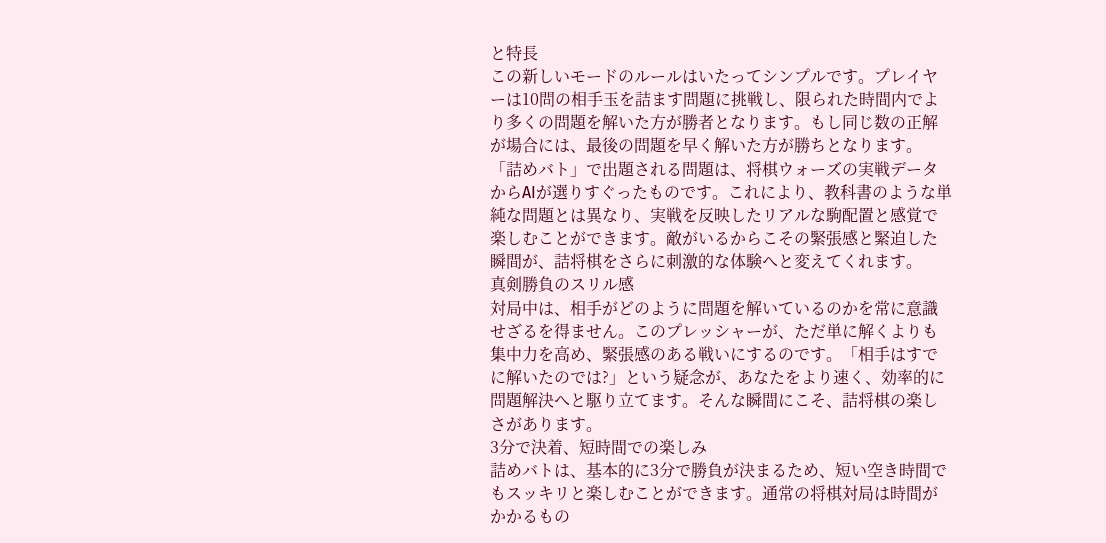と特長
この新しいモードのルールはいたってシンプルです。プレイヤーは10問の相手玉を詰ます問題に挑戦し、限られた時間内でより多くの問題を解いた方が勝者となります。もし同じ数の正解が場合には、最後の問題を早く解いた方が勝ちとなります。
「詰めバト」で出題される問題は、将棋ウォーズの実戦データからAIが選りすぐったものです。これにより、教科書のような単純な問題とは異なり、実戦を反映したリアルな駒配置と感覚で楽しむことができます。敵がいるからこその緊張感と緊迫した瞬間が、詰将棋をさらに刺激的な体験へと変えてくれます。
真剣勝負のスリル感
対局中は、相手がどのように問題を解いているのかを常に意識せざるを得ません。このプレッシャーが、ただ単に解くよりも集中力を高め、緊張感のある戦いにするのです。「相手はすでに解いたのでは?」という疑念が、あなたをより速く、効率的に問題解決へと駆り立てます。そんな瞬間にこそ、詰将棋の楽しさがあります。
3分で決着、短時間での楽しみ
詰めバトは、基本的に3分で勝負が決まるため、短い空き時間でもスッキリと楽しむことができます。通常の将棋対局は時間がかかるもの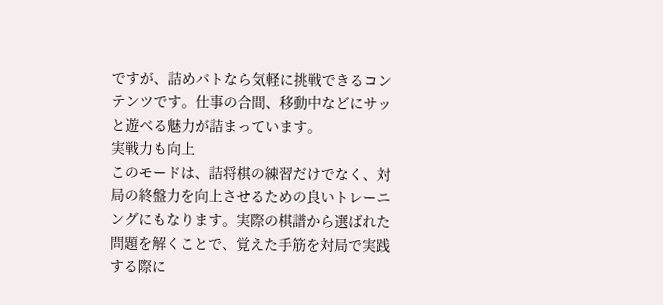ですが、詰めバトなら気軽に挑戦できるコンテンツです。仕事の合間、移動中などにサッと遊べる魅力が詰まっています。
実戦力も向上
このモードは、詰将棋の練習だけでなく、対局の終盤力を向上させるための良いトレーニングにもなります。実際の棋譜から選ばれた問題を解くことで、覚えた手筋を対局で実践する際に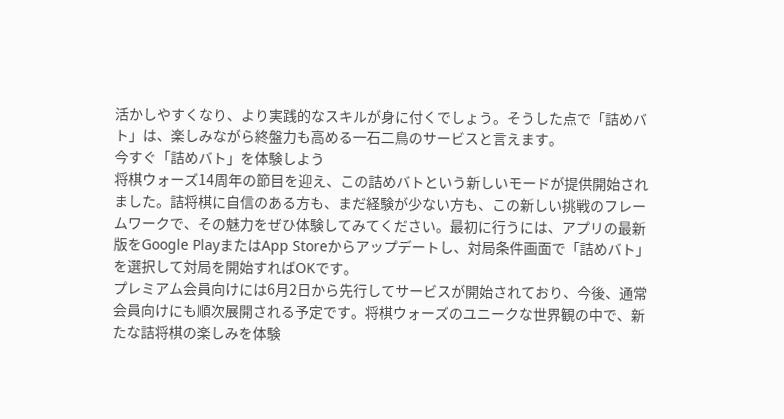活かしやすくなり、より実践的なスキルが身に付くでしょう。そうした点で「詰めバト」は、楽しみながら終盤力も高める一石二鳥のサービスと言えます。
今すぐ「詰めバト」を体験しよう
将棋ウォーズ14周年の節目を迎え、この詰めバトという新しいモードが提供開始されました。詰将棋に自信のある方も、まだ経験が少ない方も、この新しい挑戦のフレームワークで、その魅力をぜひ体験してみてください。最初に行うには、アプリの最新版をGoogle PlayまたはApp Storeからアップデートし、対局条件画面で「詰めバト」を選択して対局を開始すればOKです。
プレミアム会員向けには6月2日から先行してサービスが開始されており、今後、通常会員向けにも順次展開される予定です。将棋ウォーズのユニークな世界観の中で、新たな詰将棋の楽しみを体験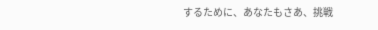するために、あなたもさあ、挑戦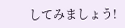してみましょう!